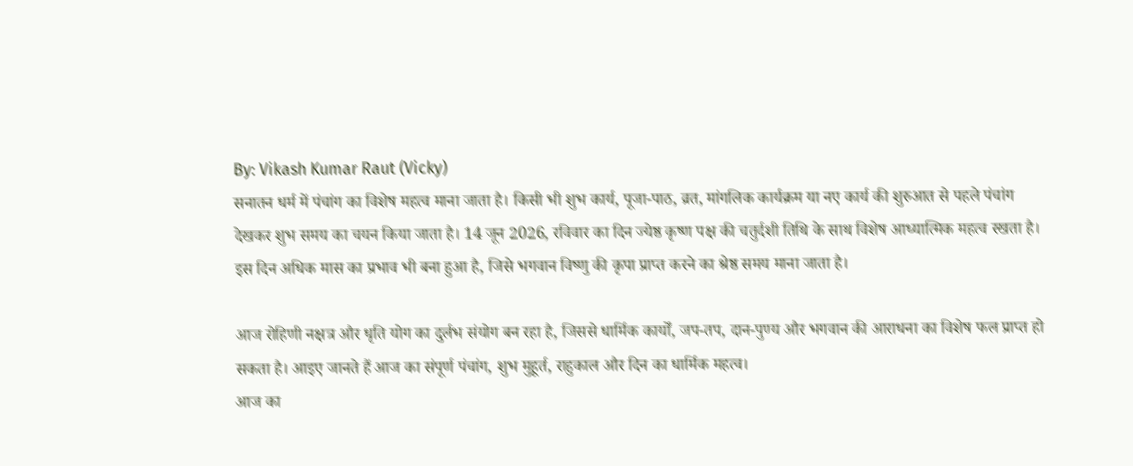By: Vikash Kumar Raut (Vicky)
सनातन धर्म में पंचांग का विशेष महत्व माना जाता है। किसी भी शुभ कार्य, पूजा-पाठ, व्रत, मांगलिक कार्यक्रम या नए कार्य की शुरुआत से पहले पंचांग देखकर शुभ समय का चयन किया जाता है। 14 जून 2026, रविवार का दिन ज्येष्ठ कृष्ण पक्ष की चतुर्दशी तिथि के साथ विशेष आध्यात्मिक महत्व रखता है। इस दिन अधिक मास का प्रभाव भी बना हुआ है, जिसे भगवान विष्णु की कृपा प्राप्त करने का श्रेष्ठ समय माना जाता है।

आज रोहिणी नक्षत्र और धृति योग का दुर्लभ संयोग बन रहा है, जिससे धार्मिक कार्यों, जप-तप, दान-पुण्य और भगवान की आराधना का विशेष फल प्राप्त हो सकता है। आइए जानते हैं आज का संपूर्ण पंचांग, शुभ मुहूर्त, राहुकाल और दिन का धार्मिक महत्व।
आज का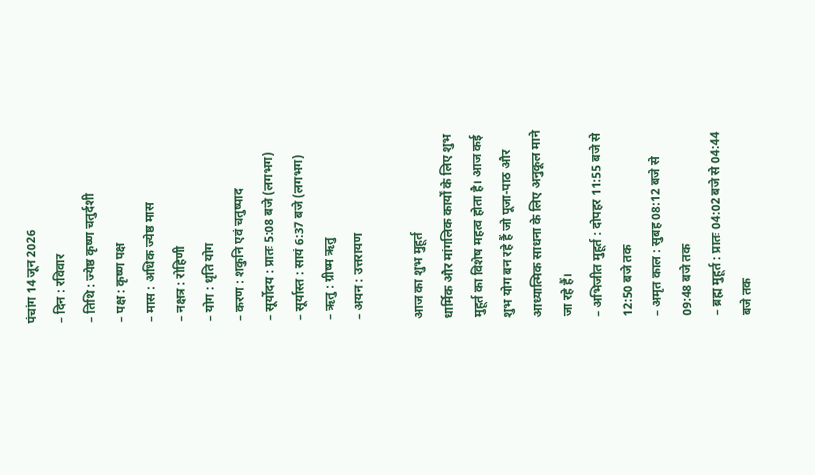पंचांग 14 जून 2026
– दिन : रविवार
– तिथि : ज्येष्ठ कृष्ण चतुर्दशी
– पक्ष : कृष्ण पक्ष
– मास : अधिक ज्येष्ठ मास
– नक्षत्र : रोहिणी
– योग : धृति योग
– करण : शकुनि एवं चतुष्पाद
– सूर्योदय : प्रातः 5:08 बजे (लगभग)
– सूर्यास्त : सायं 6:37 बजे (लगभग)
– ऋतु : ग्रीष्म ऋतु
– अयन : उत्तरायण

आज का शुभ मुहूर्त
धार्मिक और मांगलिक कार्यों के लिए शुभ मुहूर्त का विशेष महत्व होता है। आज कई शुभ योग बन रहे हैं जो पूजा-पाठ और आध्यात्मिक साधना के लिए अनुकूल माने जा रहे हैं।
– अभिजीत मुहूर्त : दोपहर 11:55 बजे से 12:50 बजे तक
– अमृत काल : सुबह 08:12 बजे से 09:48 बजे तक
– ब्रह्म मुहूर्त : प्रातः 04:02 बजे से 04:44 बजे तक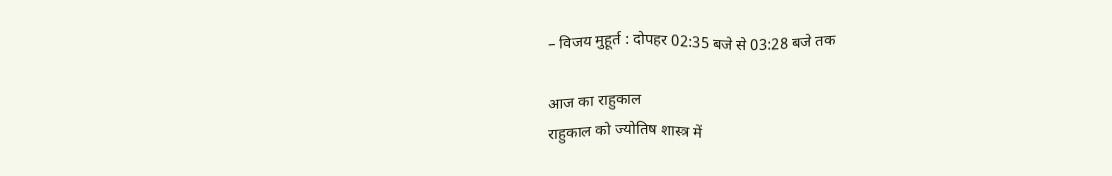– विजय मुहूर्त : दोपहर 02:35 बजे से 03:28 बजे तक

आज का राहुकाल
राहुकाल को ज्योतिष शास्त्र में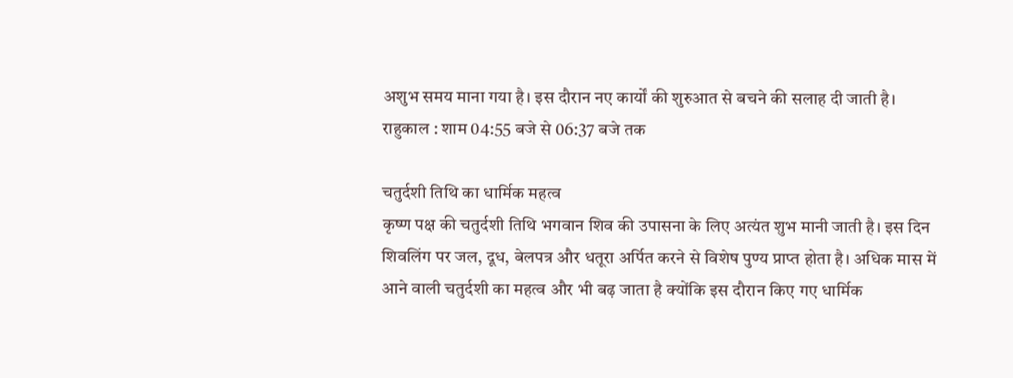अशुभ समय माना गया है। इस दौरान नए कार्यों की शुरुआत से बचने की सलाह दी जाती है।
राहुकाल : शाम 04:55 बजे से 06:37 बजे तक

चतुर्दशी तिथि का धार्मिक महत्व
कृष्ण पक्ष की चतुर्दशी तिथि भगवान शिव की उपासना के लिए अत्यंत शुभ मानी जाती है। इस दिन शिवलिंग पर जल, दूध, बेलपत्र और धतूरा अर्पित करने से विशेष पुण्य प्राप्त होता है। अधिक मास में आने वाली चतुर्दशी का महत्व और भी बढ़ जाता है क्योंकि इस दौरान किए गए धार्मिक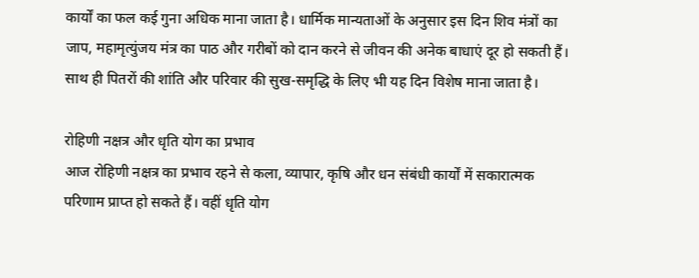कार्यों का फल कई गुना अधिक माना जाता है। धार्मिक मान्यताओं के अनुसार इस दिन शिव मंत्रों का जाप, महामृत्युंजय मंत्र का पाठ और गरीबों को दान करने से जीवन की अनेक बाधाएं दूर हो सकती हैं। साथ ही पितरों की शांति और परिवार की सुख-समृद्धि के लिए भी यह दिन विशेष माना जाता है।

रोहिणी नक्षत्र और धृति योग का प्रभाव
आज रोहिणी नक्षत्र का प्रभाव रहने से कला, व्यापार, कृषि और धन संबंधी कार्यों में सकारात्मक परिणाम प्राप्त हो सकते हैं। वहीं धृति योग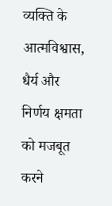व्यक्ति के आत्मविश्वास, धैर्य और निर्णय क्षमता को मजबूत करने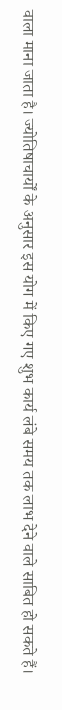वाला माना जाता है। ज्योतिषाचार्यों के अनुसार इस योग में किए गए शुभ कार्य लंबे समय तक लाभ देने वाले साबित हो सकते हैं।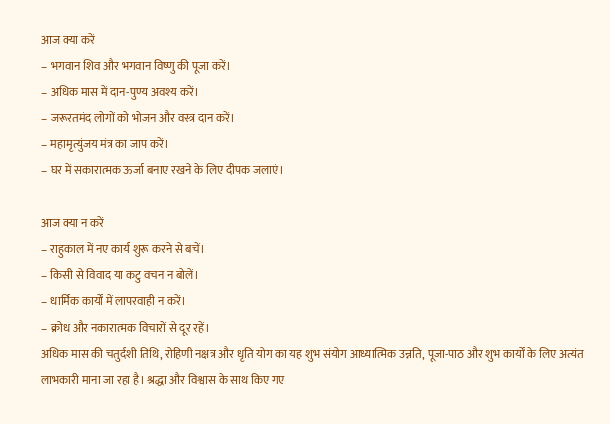आज क्या करें
– भगवान शिव और भगवान विष्णु की पूजा करें।
– अधिक मास में दान-पुण्य अवश्य करें।
– जरूरतमंद लोगों को भोजन और वस्त्र दान करें।
– महामृत्युंजय मंत्र का जाप करें।
– घर में सकारात्मक ऊर्जा बनाए रखने के लिए दीपक जलाएं।

आज क्या न करें
– राहुकाल में नए कार्य शुरू करने से बचें।
– किसी से विवाद या कटु वचन न बोलें।
– धार्मिक कार्यों में लापरवाही न करें।
– क्रोध और नकारात्मक विचारों से दूर रहें।
अधिक मास की चतुर्दशी तिथि, रोहिणी नक्षत्र और धृति योग का यह शुभ संयोग आध्यात्मिक उन्नति, पूजा-पाठ और शुभ कार्यों के लिए अत्यंत लाभकारी माना जा रहा है। श्रद्धा और विश्वास के साथ किए गए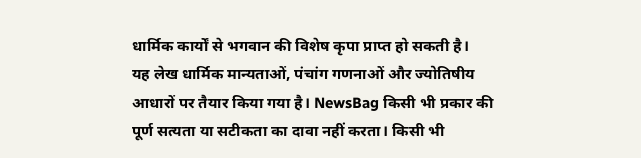धार्मिक कार्यों से भगवान की विशेष कृपा प्राप्त हो सकती है।
यह लेख धार्मिक मान्यताओं, पंचांग गणनाओं और ज्योतिषीय आधारों पर तैयार किया गया है। NewsBag किसी भी प्रकार की पूर्ण सत्यता या सटीकता का दावा नहीं करता। किसी भी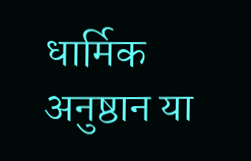धार्मिक अनुष्ठान या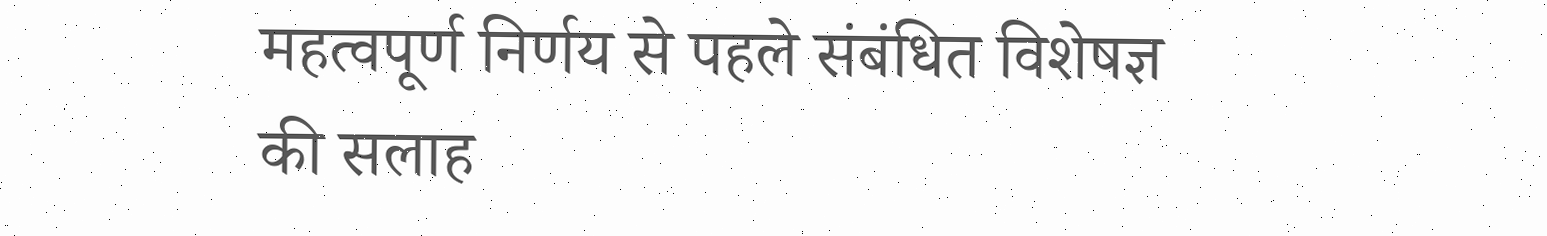महत्वपूर्ण निर्णय से पहले संबंधित विशेषज्ञ की सलाह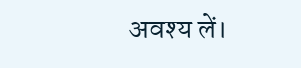अवश्य लें।